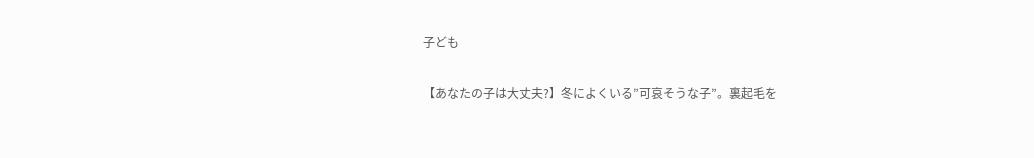子ども

【あなたの子は大丈夫?】冬によくいる”可哀そうな子”。裏起毛を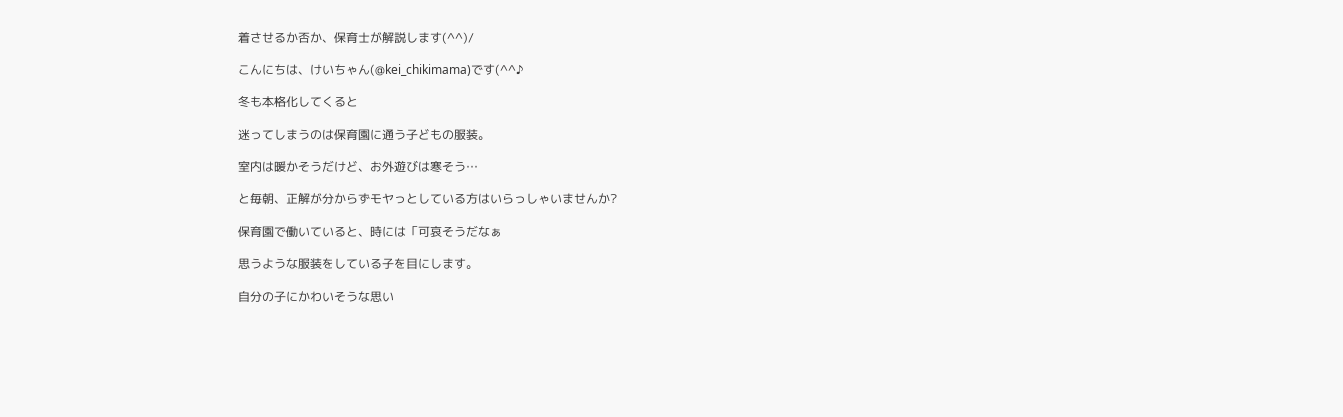着させるか否か、保育士が解説します(^^)/

こんにちは、けいちゃん(@kei_chikimama)です(^^♪

冬も本格化してくると

迷ってしまうのは保育園に通う子どもの服装。

室内は暖かそうだけど、お外遊びは寒そう…

と毎朝、正解が分からずモヤっとしている方はいらっしゃいませんか?

保育園で働いていると、時には「可哀そうだなぁ

思うような服装をしている子を目にします。

自分の子にかわいそうな思い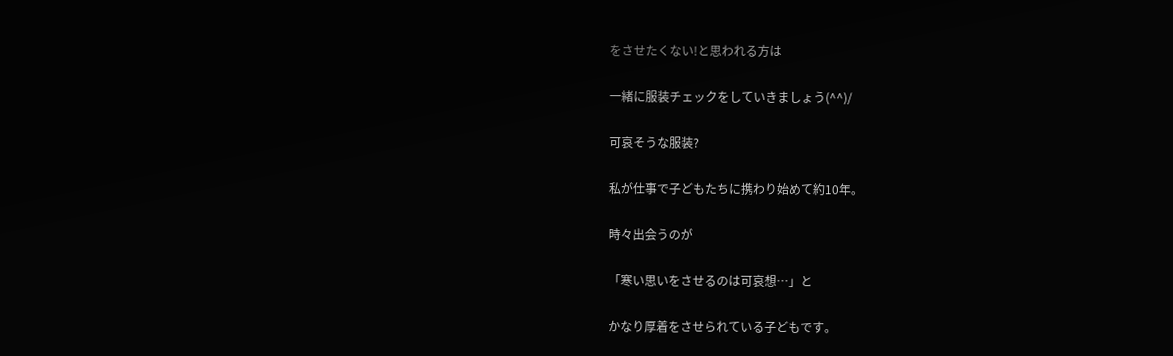をさせたくない!と思われる方は

一緒に服装チェックをしていきましょう(^^)/

可哀そうな服装?

私が仕事で子どもたちに携わり始めて約10年。

時々出会うのが

「寒い思いをさせるのは可哀想…」と

かなり厚着をさせられている子どもです。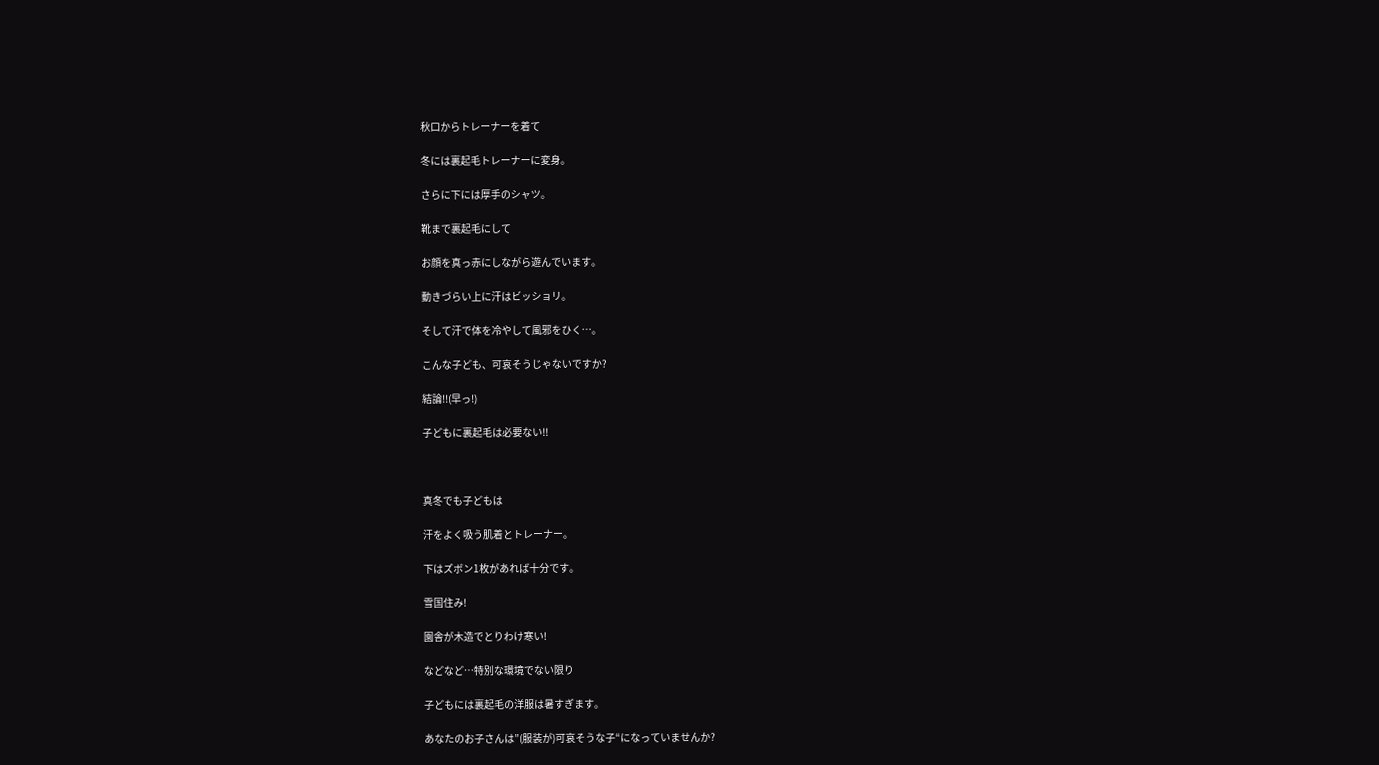秋口からトレーナーを着て

冬には裏起毛トレーナーに変身。

さらに下には厚手のシャツ。

靴まで裏起毛にして

お顔を真っ赤にしながら遊んでいます。

動きづらい上に汗はビッショリ。

そして汗で体を冷やして風邪をひく…。

こんな子ども、可哀そうじゃないですか?

結論!!(早っ!)

子どもに裏起毛は必要ない!!



真冬でも子どもは

汗をよく吸う肌着とトレーナー。

下はズボン1枚があれば十分です。

雪国住み!

園舎が木造でとりわけ寒い!

などなど…特別な環境でない限り

子どもには裏起毛の洋服は暑すぎます。

あなたのお子さんは”(服装が)可哀そうな子“になっていませんか?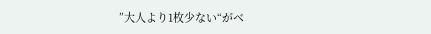”大人より1枚少ない“がベ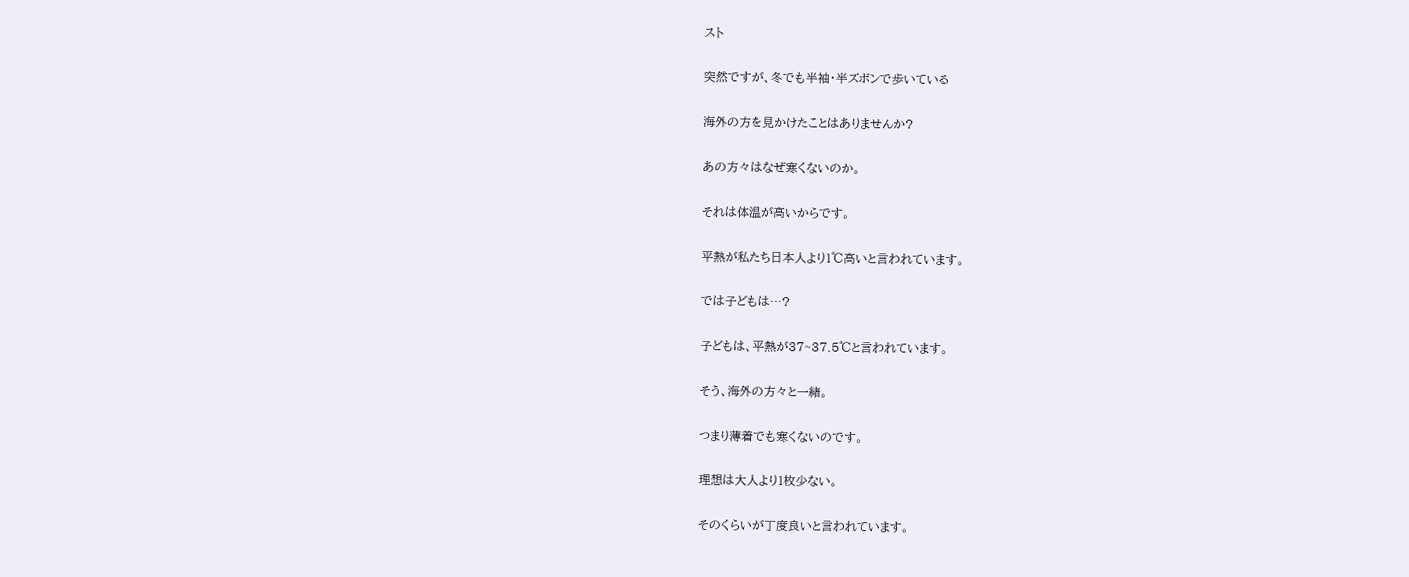スト

突然ですが、冬でも半袖・半ズボンで歩いている

海外の方を見かけたことはありませんか?

あの方々はなぜ寒くないのか。

それは体温が高いからです。

平熱が私たち日本人より1℃高いと言われています。

では子どもは…?

子どもは、平熱が37~37.5℃と言われています。

そう、海外の方々と一緒。

つまり薄着でも寒くないのです。

理想は大人より1枚少ない。

そのくらいが丁度良いと言われています。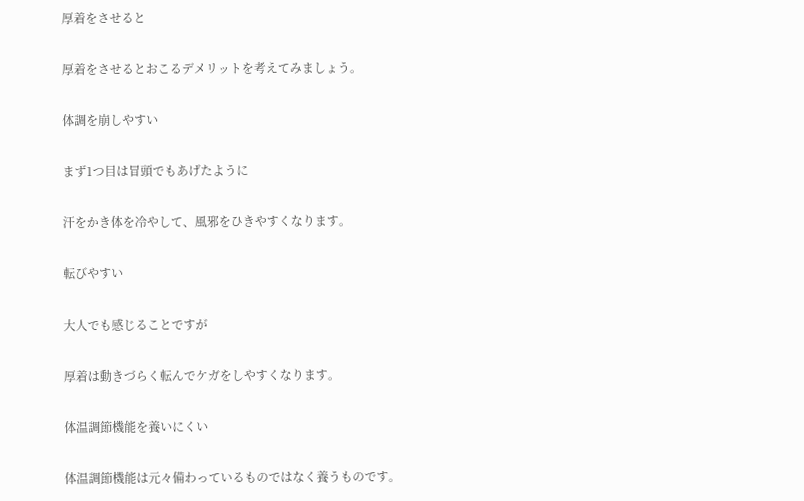厚着をさせると

厚着をさせるとおこるデメリットを考えてみましょう。

体調を崩しやすい

まず1つ目は冒頭でもあげたように

汗をかき体を冷やして、風邪をひきやすくなります。

転びやすい

大人でも感じることですが

厚着は動きづらく転んでケガをしやすくなります。

体温調節機能を養いにくい

体温調節機能は元々備わっているものではなく養うものです。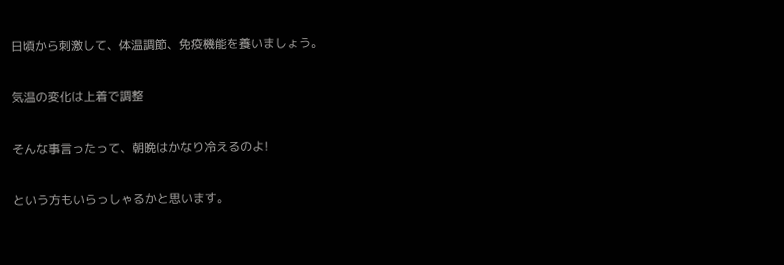日頃から刺激して、体温調節、免疫機能を養いましょう。

気温の変化は上着で調整

そんな事言ったって、朝晩はかなり冷えるのよ!

という方もいらっしゃるかと思います。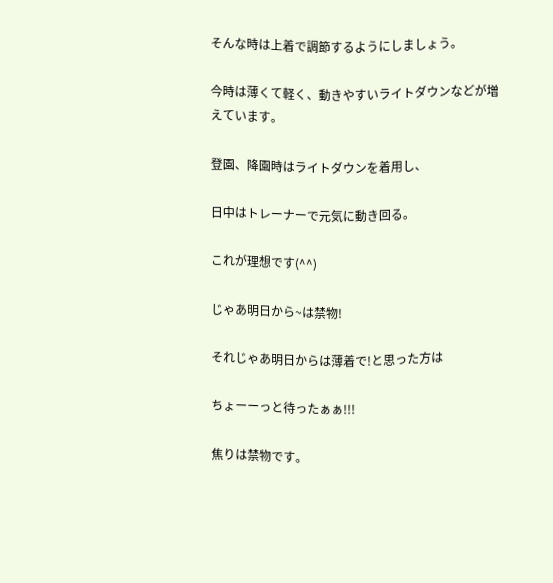そんな時は上着で調節するようにしましょう。

今時は薄くて軽く、動きやすいライトダウンなどが増えています。

登園、降園時はライトダウンを着用し、

日中はトレーナーで元気に動き回る。

これが理想です(^^)

じゃあ明日から~は禁物!

それじゃあ明日からは薄着で!と思った方は

ちょーーっと待ったぁぁ!!!

焦りは禁物です。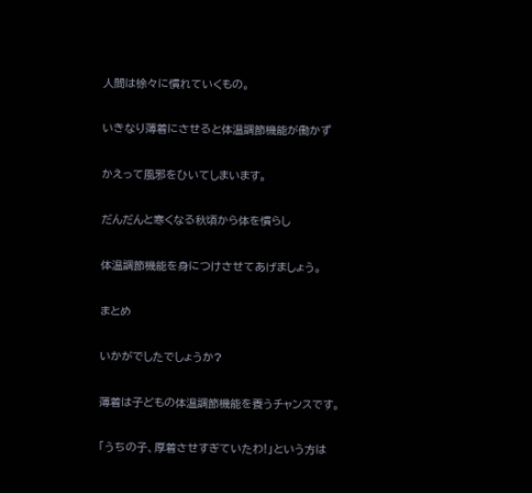人間は徐々に慣れていくもの。

いきなり薄着にさせると体温調節機能が働かず

かえって風邪をひいてしまいます。

だんだんと寒くなる秋頃から体を慣らし

体温調節機能を身につけさせてあげましょう。

まとめ

いかがでしたでしょうか?

薄着は子どもの体温調節機能を養うチャンスです。

「うちの子、厚着させすぎていたわ!」という方は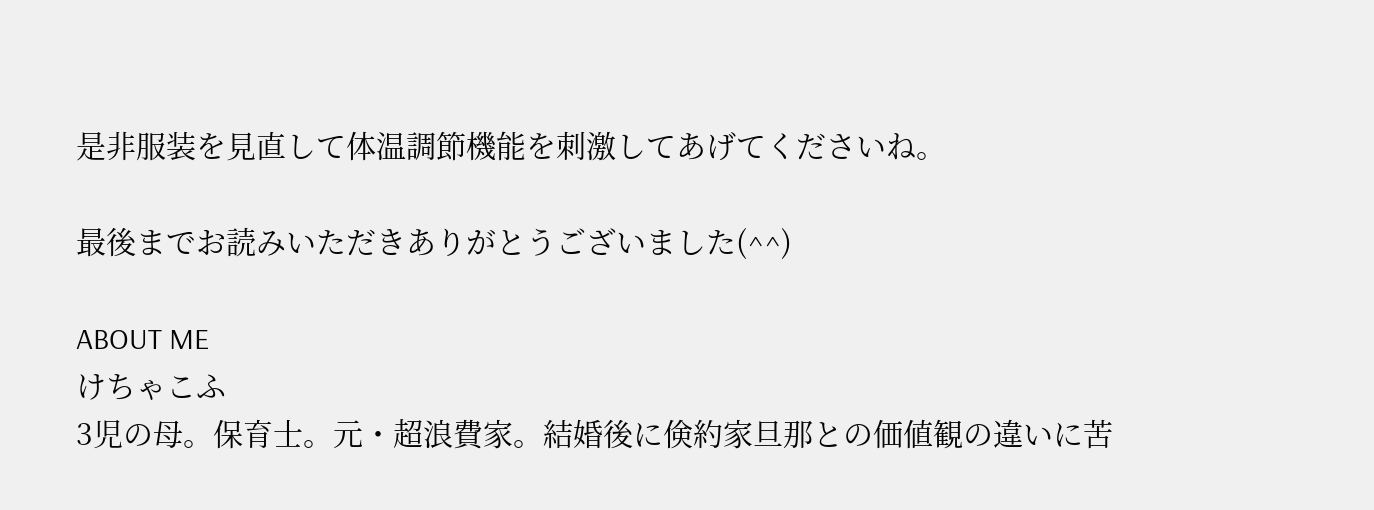是非服装を見直して体温調節機能を刺激してあげてくださいね。

最後までお読みいただきありがとうございました(^^)

ABOUT ME
けちゃこふ
3児の母。保育士。元・超浪費家。結婚後に倹約家旦那との価値観の違いに苦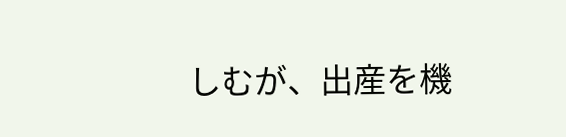しむが、出産を機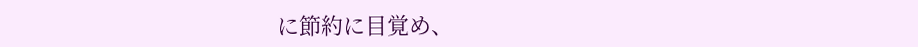に節約に目覚め、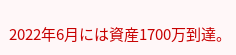2022年6月には資産1700万到達。